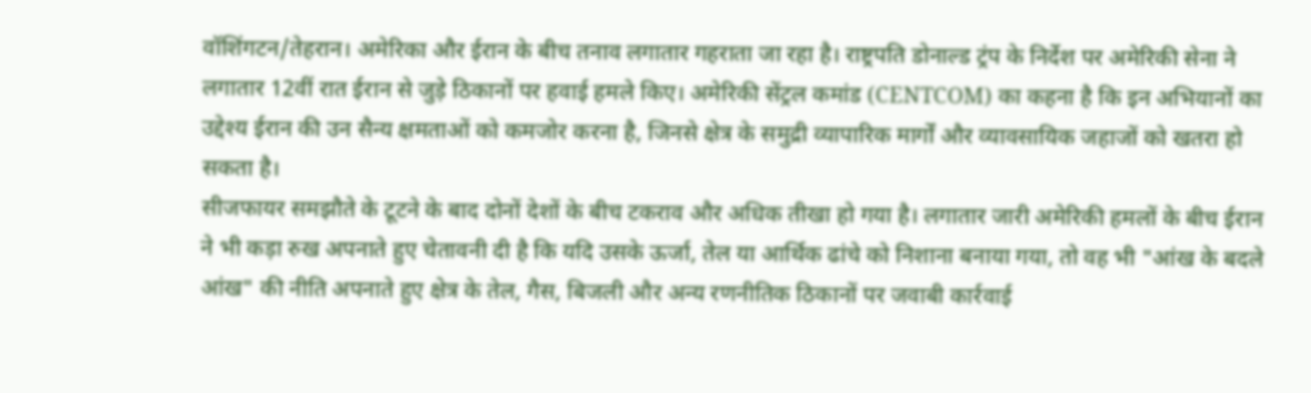वॉशिंगटन/तेहरान। अमेरिका और ईरान के बीच तनाव लगातार गहराता जा रहा है। राष्ट्रपति डोनाल्ड ट्रंप के निर्देश पर अमेरिकी सेना ने लगातार 12वीं रात ईरान से जुड़े ठिकानों पर हवाई हमले किए। अमेरिकी सेंट्रल कमांड (CENTCOM) का कहना है कि इन अभियानों का उद्देश्य ईरान की उन सैन्य क्षमताओं को कमजोर करना है, जिनसे क्षेत्र के समुद्री व्यापारिक मार्गों और व्यावसायिक जहाजों को खतरा हो सकता है।
सीजफायर समझौते के टूटने के बाद दोनों देशों के बीच टकराव और अधिक तीखा हो गया है। लगातार जारी अमेरिकी हमलों के बीच ईरान ने भी कड़ा रुख अपनाते हुए चेतावनी दी है कि यदि उसके ऊर्जा, तेल या आर्थिक ढांचे को निशाना बनाया गया, तो वह भी "आंख के बदले आंख" की नीति अपनाते हुए क्षेत्र के तेल, गैस, बिजली और अन्य रणनीतिक ठिकानों पर जवाबी कार्रवाई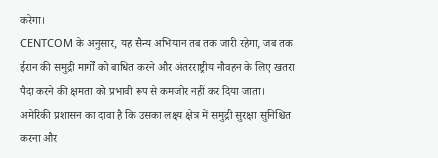करेगा।
CENTCOM के अनुसार, यह सैन्य अभियान तब तक जारी रहेगा, जब तक ईरान की समुद्री मार्गों को बाधित करने और अंतरराष्ट्रीय नौवहन के लिए खतरा पैदा करने की क्षमता को प्रभावी रूप से कमजोर नहीं कर दिया जाता। अमेरिकी प्रशासन का दावा है कि उसका लक्ष्य क्षेत्र में समुद्री सुरक्षा सुनिश्चित करना और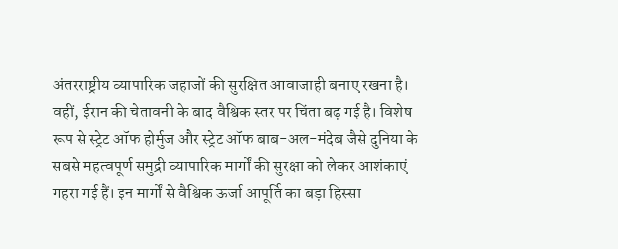अंतरराष्ट्रीय व्यापारिक जहाजों की सुरक्षित आवाजाही बनाए रखना है।
वहीं, ईरान की चेतावनी के बाद वैश्विक स्तर पर चिंता बढ़ गई है। विशेष रूप से स्ट्रेट ऑफ होर्मुज और स्ट्रेट ऑफ बाब-अल-मंदेब जैसे दुनिया के सबसे महत्वपूर्ण समुद्री व्यापारिक मार्गों की सुरक्षा को लेकर आशंकाएं गहरा गई हैं। इन मार्गों से वैश्विक ऊर्जा आपूर्ति का बड़ा हिस्सा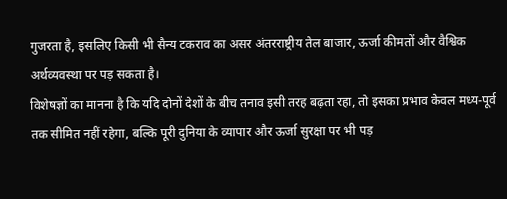गुजरता है, इसलिए किसी भी सैन्य टकराव का असर अंतरराष्ट्रीय तेल बाजार, ऊर्जा कीमतों और वैश्विक अर्थव्यवस्था पर पड़ सकता है।
विशेषज्ञों का मानना है कि यदि दोनों देशों के बीच तनाव इसी तरह बढ़ता रहा, तो इसका प्रभाव केवल मध्य-पूर्व तक सीमित नहीं रहेगा, बल्कि पूरी दुनिया के व्यापार और ऊर्जा सुरक्षा पर भी पड़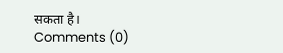सकता है।
Comments (0)